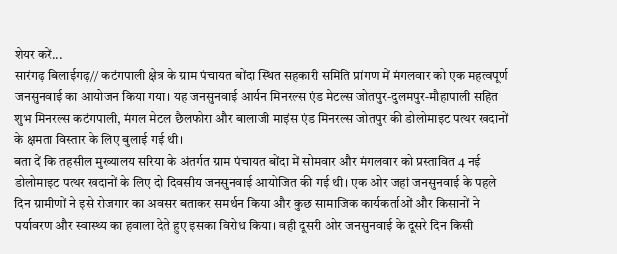शेयर करें...
सारंगढ़ बिलाईगढ़// कटंगपाली क्षेत्र के ग्राम पंचायत बोंदा स्थित सहकारी समिति प्रांगण में मंगलवार को एक महत्वपूर्ण जनसुनवाई का आयोजन किया गया। यह जनसुनवाई आर्यन मिनरल्स एंड मेटल्स जोतपुर-दुलमपुर-मौहापाली सहित शुभ मिनरल्स कटंगपाली, मंगल मेटल छैलफोरा और बालाजी माइंस एंड मिनरल्स जोतपुर की डोलोमाइट पत्थर खदानों के क्षमता विस्तार के लिए बुलाई गई थी।
बता दें कि तहसील मुख्यालय सरिया के अंतर्गत ग्राम पंचायत बोंदा में सोमवार और मंगलवार को प्रस्तावित 4 नई डोलोमाइट पत्थर खदानों के लिए दो दिवसीय जनसुनवाई आयोजित की गई थी। एक ओर जहां जनसुनवाई के पहले दिन ग्रामीणों ने इसे रोजगार का अवसर बताकर समर्थन किया और कुछ सामाजिक कार्यकर्ताओं और किसानों ने पर्यावरण और स्वास्थ्य का हवाला देते हुए इसका विरोध किया। वही दूसरी ओर जनसुनवाई के दूसरे दिन किसी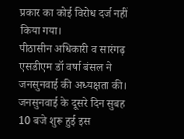प्रकार का कोई विरोध दर्ज नहीं किया गया।
पीठासीन अधिकारी व सारंगढ़ एसडीएम डॉ वर्षा बंसल ने जनसुनवाई की अध्यक्षता की। जनसुनवाई के दूसरे दिन सुबह 10 बजे शुरू हुई इस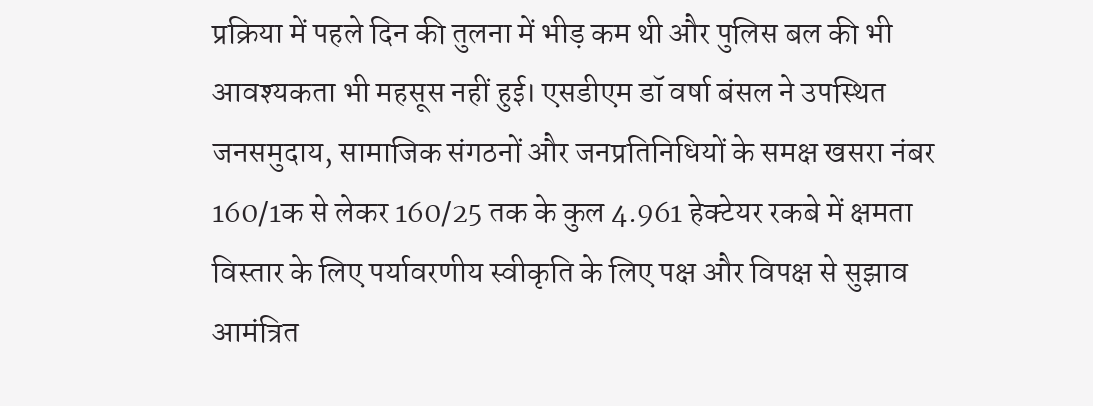प्रक्रिया में पहले दिन की तुलना में भीड़ कम थी और पुलिस बल की भी आवश्यकता भी महसूस नहीं हुई। एसडीएम डॉ वर्षा बंसल ने उपस्थित जनसमुदाय, सामाजिक संगठनों और जनप्रतिनिधियों के समक्ष खसरा नंबर 160/1क से लेकर 160/25 तक के कुल 4.961 हेक्टेयर रकबे में क्षमता विस्तार के लिए पर्यावरणीय स्वीकृति के लिए पक्ष और विपक्ष से सुझाव आमंत्रित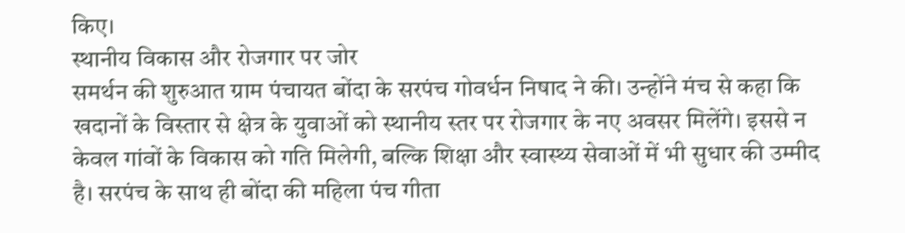किए।
स्थानीय विकास और रोजगार पर जोर
समर्थन की शुरुआत ग्राम पंचायत बोंदा के सरपंच गोवर्धन निषाद ने की। उन्होंने मंच से कहा कि खदानों के विस्तार से क्षेत्र के युवाओं को स्थानीय स्तर पर रोजगार के नए अवसर मिलेंगे। इससे न केवल गांवों के विकास को गति मिलेगी, बल्कि शिक्षा और स्वास्थ्य सेवाओं में भी सुधार की उम्मीद है। सरपंच के साथ ही बोंदा की महिला पंच गीता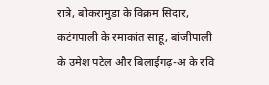रात्रे, बोकरामुडा के विक्रम सिदार, कटंगपाली के रमाकांत साहू, बांजीपाली के उमेश पटेल और बिलाईगढ़-अ के रवि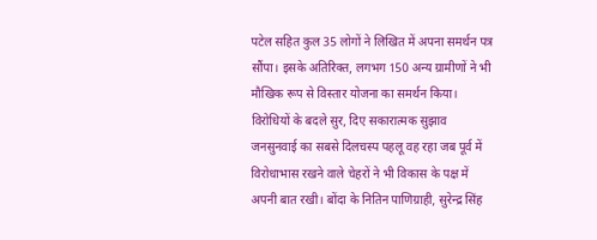पटेल सहित कुल 35 लोगों ने लिखित में अपना समर्थन पत्र सौंपा। इसके अतिरिक्त, लगभग 150 अन्य ग्रामीणों ने भी मौखिक रूप से विस्तार योजना का समर्थन किया।
विरोधियों के बदले सुर, दिए सकारात्मक सुझाव
जनसुनवाई का सबसे दिलचस्प पहलू वह रहा जब पूर्व में विरोधाभास रखने वाले चेहरों ने भी विकास के पक्ष में अपनी बात रखी। बोंदा के नितिन पाणिग्राही, सुरेन्द्र सिंह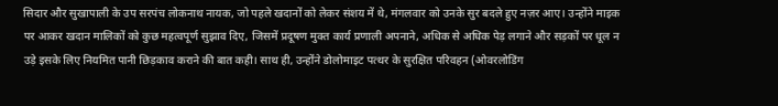सिदार और सुखापाली के उप सरपंच लोकनाथ नायक, जो पहले खदानों को लेकर संशय में थे, मंगलवार को उनके सुर बदले हुए नज़र आए। उन्होंने माइक पर आकर खदान मालिकों को कुछ महत्वपूर्ण सुझाव दिए, जिसमें प्रदूषण मुक्त कार्य प्रणाली अपनाने, अधिक से अधिक पेड़ लगाने और सड़कों पर धूल न उड़े इसके लिए नियमित पानी छिड़काव कराने की बात कही। साथ ही, उन्होंने डोलोमाइट पत्थर के सुरक्षित परिवहन (ओवरलोडिंग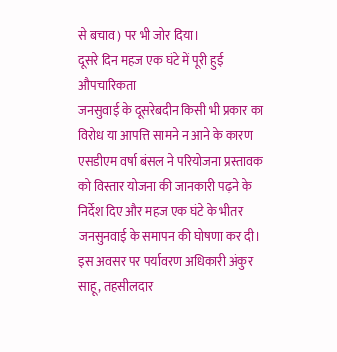से बचाव) पर भी जोर दिया।
दूसरे दिन महज एक घंटे में पूरी हुई औपचारिकता
जनसुवाई के दूसरेबदीन किसी भी प्रकार का विरोध या आपत्ति सामने न आने के कारण एसडीएम वर्षा बंसल ने परियोजना प्रस्तावक को विस्तार योजना की जानकारी पढ़ने के निर्देश दिए और महज एक घंटे के भीतर जनसुनवाई के समापन की घोषणा कर दी। इस अवसर पर पर्यावरण अधिकारी अंकुर साहू, तहसीलदार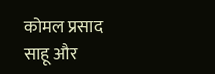कोमल प्रसाद साहू और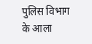पुलिस विभाग के आला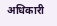अधिकारी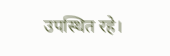उपस्थित रहे।